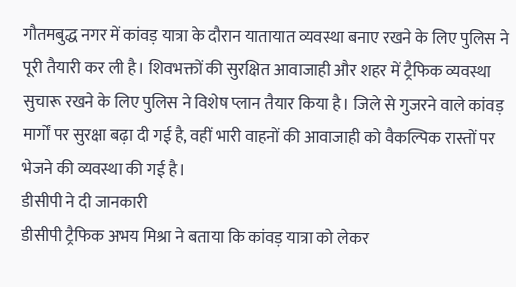गौतमबुद्ध नगर में कांवड़ यात्रा के दौरान यातायात व्यवस्था बनाए रखने के लिए पुलिस ने पूरी तैयारी कर ली है। शिवभक्तों की सुरक्षित आवाजाही और शहर में ट्रैफिक व्यवस्था सुचारू रखने के लिए पुलिस ने विशेष प्लान तैयार किया है। जिले से गुजरने वाले कांवड़ मार्गों पर सुरक्षा बढ़ा दी गई है, वहीं भारी वाहनों की आवाजाही को वैकल्पिक रास्तों पर भेजने की व्यवस्था की गई है।
डीसीपी ने दी जानकारी
डीसीपी ट्रैफिक अभय मिश्रा ने बताया कि कांवड़ यात्रा को लेकर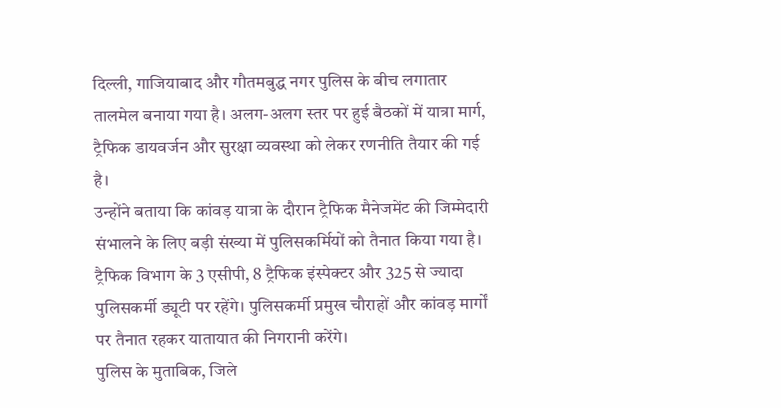दिल्ली, गाजियाबाद और गौतमबुद्ध नगर पुलिस के बीच लगातार तालमेल बनाया गया है। अलग-अलग स्तर पर हुई बैठकों में यात्रा मार्ग, ट्रैफिक डायवर्जन और सुरक्षा व्यवस्था को लेकर रणनीति तैयार की गई है।
उन्होंने बताया कि कांवड़ यात्रा के दौरान ट्रैफिक मैनेजमेंट की जिम्मेदारी संभालने के लिए बड़ी संख्या में पुलिसकर्मियों को तैनात किया गया है। ट्रैफिक विभाग के 3 एसीपी, 8 ट्रैफिक इंस्पेक्टर और 325 से ज्यादा पुलिसकर्मी ड्यूटी पर रहेंगे। पुलिसकर्मी प्रमुख चौराहों और कांवड़ मार्गों पर तैनात रहकर यातायात की निगरानी करेंगे।
पुलिस के मुताबिक, जिले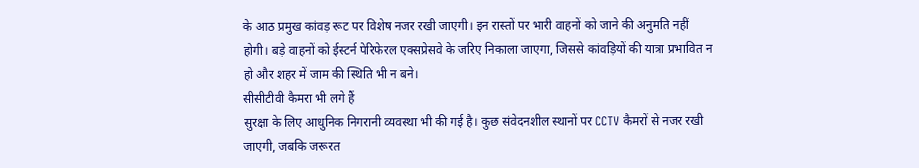के आठ प्रमुख कांवड़ रूट पर विशेष नजर रखी जाएगी। इन रास्तों पर भारी वाहनों को जाने की अनुमति नहीं होगी। बड़े वाहनों को ईस्टर्न पेरिफेरल एक्सप्रेसवे के जरिए निकाला जाएगा, जिससे कांवड़ियों की यात्रा प्रभावित न हो और शहर में जाम की स्थिति भी न बने।
सीसीटीवी कैमरा भी लगे हैं
सुरक्षा के लिए आधुनिक निगरानी व्यवस्था भी की गई है। कुछ संवेदनशील स्थानों पर CCTV कैमरों से नजर रखी जाएगी, जबकि जरूरत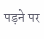पड़ने पर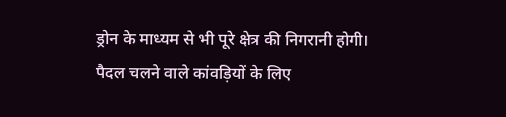ड्रोन के माध्यम से भी पूरे क्षेत्र की निगरानी होगी।
पैदल चलने वाले कांवड़ियों के लिए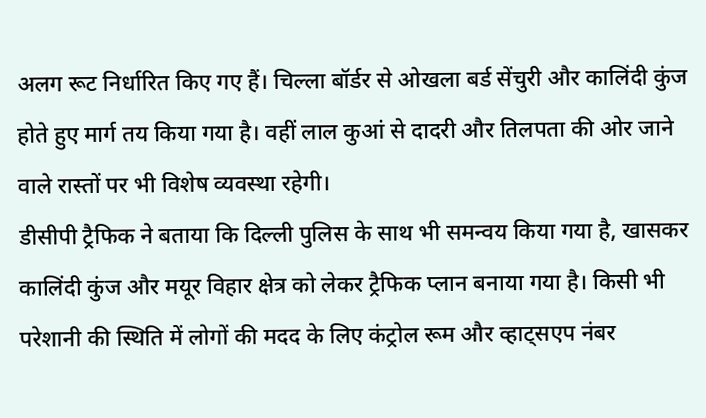अलग रूट निर्धारित किए गए हैं। चिल्ला बॉर्डर से ओखला बर्ड सेंचुरी और कालिंदी कुंज होते हुए मार्ग तय किया गया है। वहीं लाल कुआं से दादरी और तिलपता की ओर जाने वाले रास्तों पर भी विशेष व्यवस्था रहेगी।
डीसीपी ट्रैफिक ने बताया कि दिल्ली पुलिस के साथ भी समन्वय किया गया है, खासकर कालिंदी कुंज और मयूर विहार क्षेत्र को लेकर ट्रैफिक प्लान बनाया गया है। किसी भी परेशानी की स्थिति में लोगों की मदद के लिए कंट्रोल रूम और व्हाट्सएप नंबर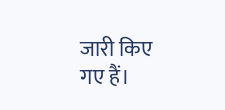जारी किए गए हैं।